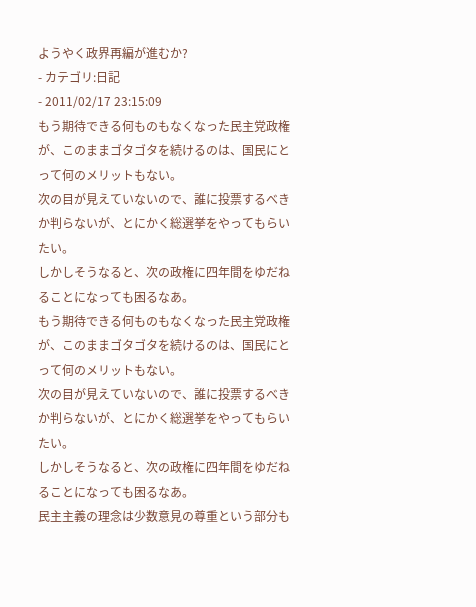ようやく政界再編が進むか?
- カテゴリ:日記
- 2011/02/17 23:15:09
もう期待できる何ものもなくなった民主党政権が、このままゴタゴタを続けるのは、国民にとって何のメリットもない。
次の目が見えていないので、誰に投票するべきか判らないが、とにかく総選挙をやってもらいたい。
しかしそうなると、次の政権に四年間をゆだねることになっても困るなあ。
もう期待できる何ものもなくなった民主党政権が、このままゴタゴタを続けるのは、国民にとって何のメリットもない。
次の目が見えていないので、誰に投票するべきか判らないが、とにかく総選挙をやってもらいたい。
しかしそうなると、次の政権に四年間をゆだねることになっても困るなあ。
民主主義の理念は少数意見の尊重という部分も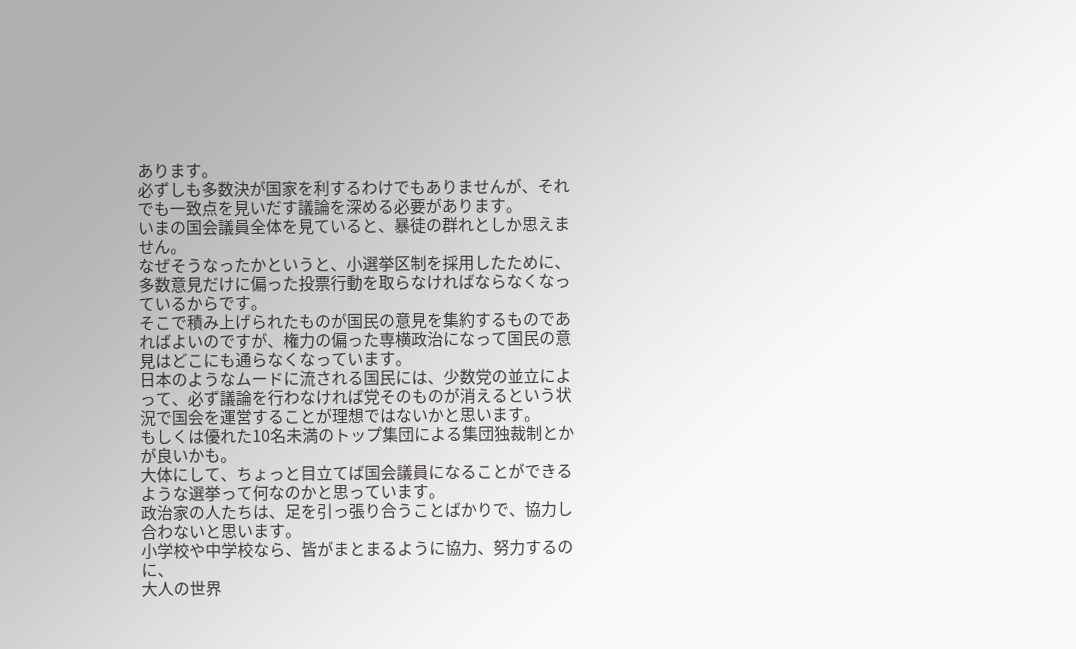あります。
必ずしも多数決が国家を利するわけでもありませんが、それでも一致点を見いだす議論を深める必要があります。
いまの国会議員全体を見ていると、暴徒の群れとしか思えません。
なぜそうなったかというと、小選挙区制を採用したために、多数意見だけに偏った投票行動を取らなければならなくなっているからです。
そこで積み上げられたものが国民の意見を集約するものであればよいのですが、権力の偏った専横政治になって国民の意見はどこにも通らなくなっています。
日本のようなムードに流される国民には、少数党の並立によって、必ず議論を行わなければ党そのものが消えるという状況で国会を運営することが理想ではないかと思います。
もしくは優れた10名未満のトップ集団による集団独裁制とかが良いかも。
大体にして、ちょっと目立てば国会議員になることができるような選挙って何なのかと思っています。
政治家の人たちは、足を引っ張り合うことばかりで、協力し合わないと思います。
小学校や中学校なら、皆がまとまるように協力、努力するのに、
大人の世界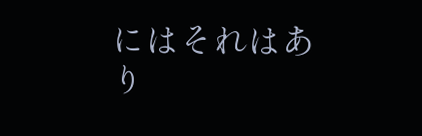にはそれはあり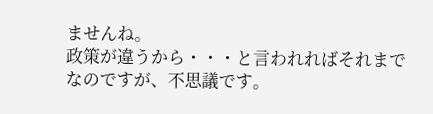ませんね。
政策が違うから・・・と言われればそれまでなのですが、不思議です。